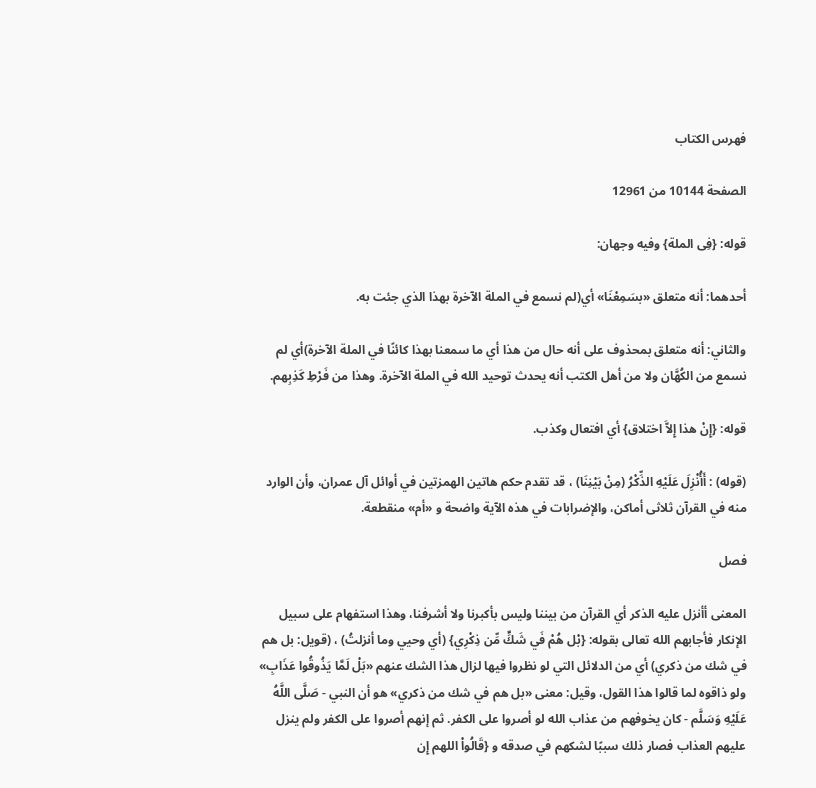فهرس الكتاب

الصفحة 10144 من 12961

قوله: {فِى الملة} وفيه وجهان:

أحدهما: أنه متعلق «بسَمِعْنَا» أي(لم نسمع في الملة الآخرة بهذا الذي جئت به.

والثاني: أنه متعلق بمحذوف على أنه حال من هذا أي ما سمعنا بهذا كائنًا في الملة الآخرة)أي لم نسمع من الكُهَّان ولا من أهل الكتب أنه يحدث توحيد الله في الملة الآخرة. وهذا من فَرْطِ كَذِبِهم.

قوله: {إِنْ هذا إِلاَّ اختلاق} أي افتعال وكذب.

(قوله) : أَأُنْزِلَ عَلَيْهِ الذِّكْرُ (مِنْ بَيْنِنَا) ، قد تقدم حكم هاتين الهمزتين في أوائل آل عمران، وأن الوارد منه في القرآن ثلاثى أماكن، والإضرابات في هذه الآية واضحة و «أم» منقطعة.

فصل

المعنى أأنزل عليه الذكر أي القرآن من بيننا وليس بأكبرنا ولا أشرفنا، وهذا استفهام على سبيل الإنكار فأجابهم الله تعالى بقوله: {بْل هُمْ فَي شَكٍّ مِّن ذِكْرِي} (أي وحيي وما أنزلتُ) ، (قويل: بل هم في شك من ذكري) أي من الدلائل التي لو نظروا فيها لزال هذا الشك عنهم «بَلْ لَمَّا يَذُوقُوا عَذَابِ» ولو ذاقوه لما قالوا هذا القول، وقيل: معنى «بل هم في شك من ذكري» هو أن النبي - صَلَّى اللَّهُ عَلَيْهِ وَسَلَّم - كان يخوفهم من عذاب الله لو أصروا على الكفر. ثم إنهم أصروا على الكفر ولم ينزل عليهم العذاب فصار ذلك سببًا لشكهم في صدقه و {قَالُواْ اللهم إِن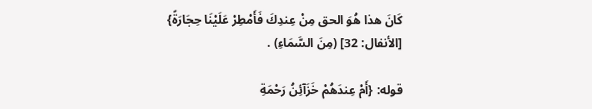كَانَ هذا هُوَ الحق مِنْ عِندِكَ فَأَمْطِرْ عَلَيْنَا حِجَارَةً} [الأنفال: 32] (مِنَ السَّمَاءِ) .

قوله: {أَمْ عِندَهُمْ خَزَآئِنُ رَحْمَةِ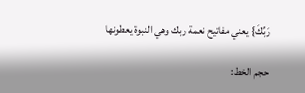رَبِّكَ} يعني مفاتيح نعمة ربك وهي النبوة يعطونها

حجم الخط: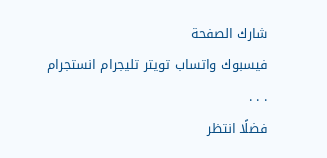شارك الصفحة
فيسبوك واتساب تويتر تليجرام انستجرام
. . .
فضلًا انتظر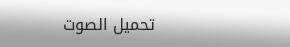تحميل الصوت